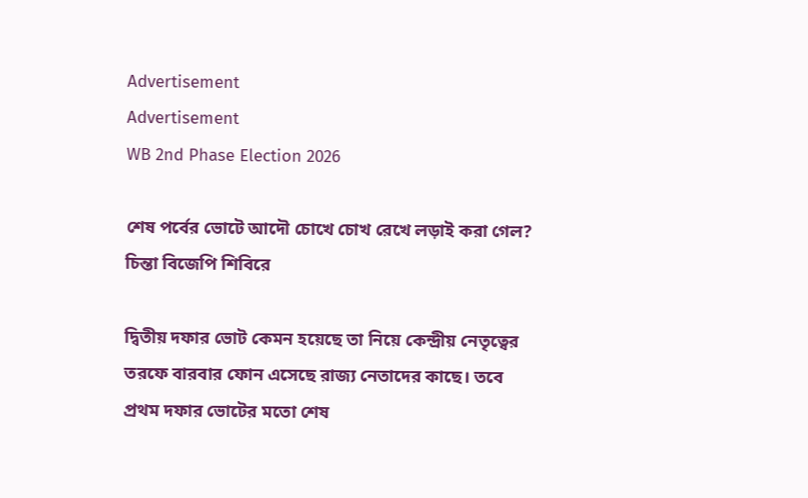Advertisement
Advertisement
WB 2nd Phase Election 2026

শেষ পর্বের ভোটে আদৌ চোখে চোখ রেখে লড়াই করা গেল? চিন্তা বিজেপি শিবিরে

দ্বিতীয় দফার ভোট কেমন হয়েছে তা নিয়ে কেন্দ্রীয় নেতৃত্বের তরফে বারবার ফোন এসেছে রাজ্য নেতাদের কাছে। তবে প্রথম দফার ভোটের মতো শেষ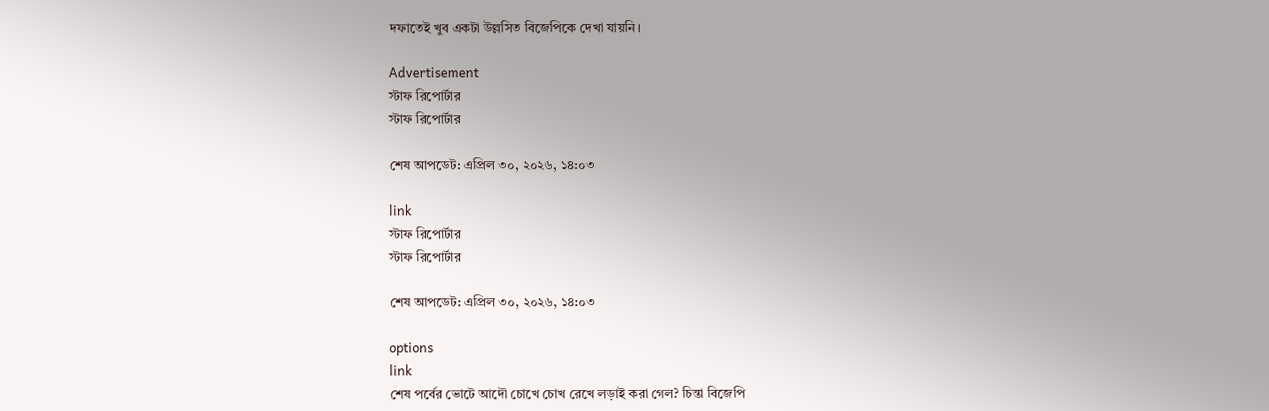দফাতেই খুব একটা উল্লসিত বিজেপিকে দেখা যায়নি।

Advertisement
স্টাফ রিপোর্টার
স্টাফ রিপোর্টার

শেষ আপডেট: এপ্রিল ৩০, ২০২৬, ১৪:০৩

link
স্টাফ রিপোর্টার
স্টাফ রিপোর্টার

শেষ আপডেট: এপ্রিল ৩০, ২০২৬, ১৪:০৩

options
link
শেষ পর্বের ভোটে আদৌ চোখে চোখ রেখে লড়াই করা গেল? চিন্তা বিজেপি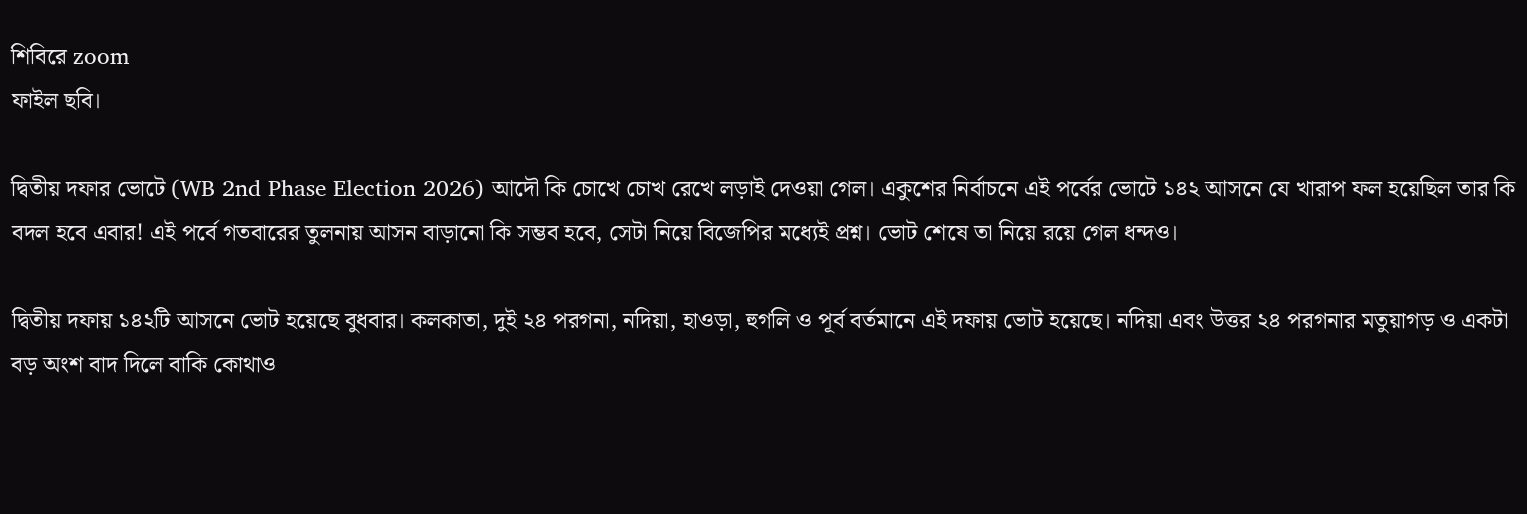শিবিরে zoom
ফাইল ছবি।

দ্বিতীয় দফার ভোটে (WB 2nd Phase Election 2026) আদৌ কি চোখে চোখ রেখে লড়াই দেওয়া গেল। একুশের নির্বাচনে এই পর্বের ভোটে ১৪২ আসনে যে খারাপ ফল হয়েছিল তার কি বদল হবে এবার! এই পর্বে গতবারের তুলনায় আসন বাড়ানো কি সম্ভব হবে, সেটা নিয়ে বিজেপির মধ্যেই প্রশ্ন। ভোট শেষে তা নিয়ে রয়ে গেল ধন্দও।

দ্বিতীয় দফায় ১৪২টি আসনে ভোট হয়েছে বুধবার। কলকাতা, দুই ২৪ পরগনা, নদিয়া, হাওড়া, হুগলি ও পূর্ব বর্তমানে এই দফায় ভোট হয়েছে। নদিয়া এবং উত্তর ২৪ পরগনার মতুয়াগড় ও একটা বড় অংশ বাদ দিলে বাকি কোথাও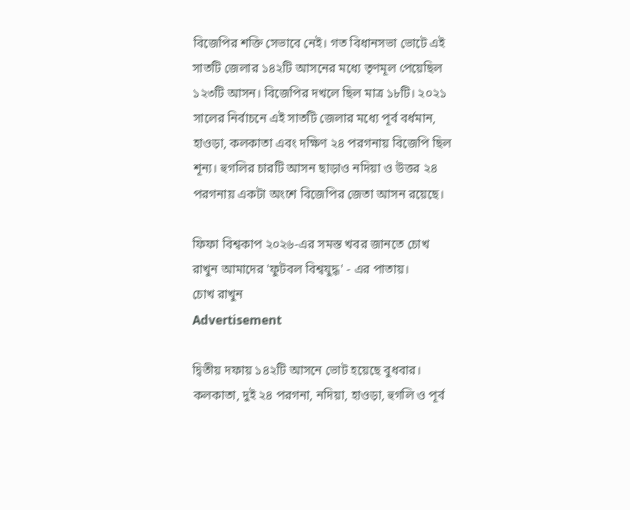বিজেপির শক্তি সেভাবে নেই। গত বিধানসভা ভোটে এই সাতটি জেলার ১৪২টি আসনের মধ্যে তৃণমূল পেয়েছিল ১২৩টি আসন। বিজেপির দখলে ছিল মাত্র ১৮টি। ২০২১ সালের নির্বাচনে এই সাতটি জেলার মধ্যে পূর্ব বর্ধমান, হাওড়া, কলকাতা এবং দক্ষিণ ২৪ পরগনায় বিজেপি ছিল শূন্য। হুগলির চারটি আসন ছাড়াও নদিয়া ও উত্তর ২৪ পরগনায় একটা অংশে বিজেপির জেতা আসন রয়েছে।

ফিফা বিশ্বকাপ ২০২৬-এর সমস্ত খবর জানতে চোখ রাখুন আমাদের 'ফুটবল বিশ্বযুদ্ধ' - এর পাতায়।
চোখ রাখুন
Advertisement

দ্বিতীয় দফায় ১৪২টি আসনে ভোট হয়েছে বুধবার। কলকাতা, দুই ২৪ পরগনা, নদিয়া, হাওড়া, হুগলি ও পূর্ব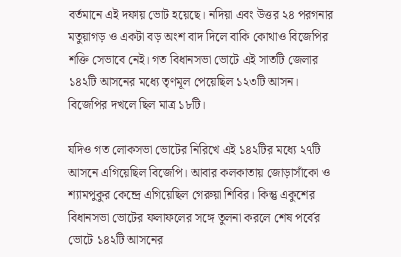বর্তমানে এই দফায় ভোট হয়েছে। নদিয়া এবং উত্তর ২৪ পরগনার মতুয়াগড় ও একটা বড় অংশ বাদ দিলে বাকি কোথাও বিজেপির শক্তি সেভাবে নেই। গত বিধানসভা ভোটে এই সাতটি জেলার ১৪২টি আসনের মধ্যে তৃণমূল পেয়েছিল ১২৩টি আসন। বিজেপির দখলে ছিল মাত্র ১৮টি।

যদিও গত লোকসভা ভোটের নিরিখে এই ১৪২টির মধ্যে ২৭টি আসনে এগিয়েছিল বিজেপি। আবার কলকাতায় জোড়াসাঁকো ও শ্যামপুকুর কেন্দ্রে এগিয়েছিল গেরুয়া শিবির। কিন্তু একুশের বিধানসভা ভোটের ফলাফলের সঙ্গে তুলনা করলে শেষ পর্বের ভোটে ১৪২টি আসনের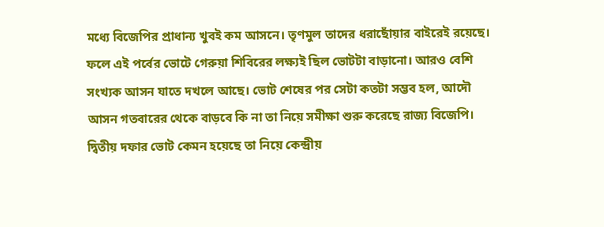মধ্যে বিজেপির প্রাধান্য খুবই কম আসনে। তৃণমুল তাদের ধরাছোঁয়ার বাইরেই রয়েছে। ফলে এই পর্বের ভোটে গেরুয়া শিবিরের লক্ষ্যই ছিল ভোটটা বাড়ানো। আরও বেশি সংখ্যক আসন যাতে দখলে আছে। ভোট শেষের পর সেটা কতটা সম্ভব হল, আদৌ আসন গতবারের থেকে বাড়বে কি না তা নিয়ে সমীক্ষা শুরু করেছে রাজ্য বিজেপি। দ্বিতীয় দফার ভোট কেমন হয়েছে তা নিয়ে কেন্দ্রীয়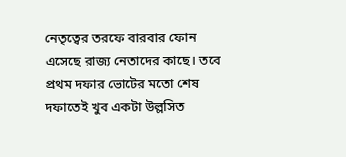নেতৃত্বের তরফে বারবার ফোন এসেছে রাজ্য নেতাদের কাছে। তবে প্রথম দফার ভোটের মতো শেষ দফাতেই খুব একটা উল্লসিত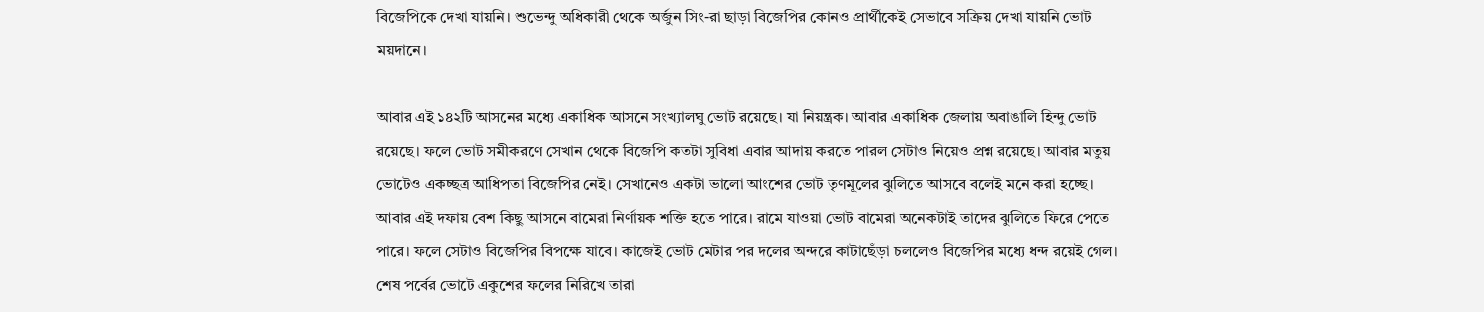বিজেপিকে দেখা যায়নি। শুভেন্দু অধিকারী থেকে অর্জুন সিং-রা ছাড়া বিজেপির কোনও প্রার্থীকেই সেভাবে সক্রিয় দেখা যায়নি ভোট ময়দানে।

আবার এই ১৪২টি আসনের মধ্যে একাধিক আসনে সংখ্যালঘু ভোট রয়েছে। যা নিয়ন্ত্রক। আবার একাধিক জেলায় অবাঙালি হিন্দু ভোট রয়েছে। ফলে ভোট সমীকরণে সেখান থেকে বিজেপি কতটা সুবিধা এবার আদায় করতে পারল সেটাও নিয়েও প্রশ্ন রয়েছে। আবার মতুয় ভোটেও একচ্ছত্র আধিপতা বিজেপির নেই। সেখানেও একটা ভালো আংশের ভোট তৃণমূলের ঝুলিতে আসবে বলেই মনে করা হচ্ছে। আবার এই দফায় বেশ কিছু আসনে বামেরা নির্ণায়ক শক্তি হতে পারে। রামে যাওয়া ভোট বামেরা অনেকটাই তাদের ঝুলিতে ফিরে পেতে পারে। ফলে সেটাও বিজেপির বিপক্ষে যাবে। কাজেই ভোট মেটার পর দলের অন্দরে কাটাছেঁড়া চললেও বিজেপির মধ্যে ধন্দ রয়েই গেল। শেষ পর্বের ভোটে একুশের ফলের নিরিখে তারা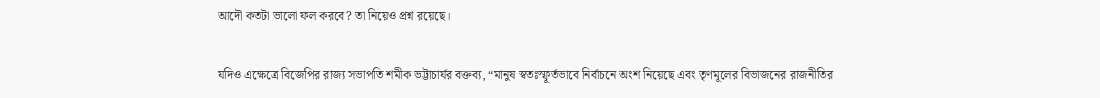আদৌ কতটা ভালো ফল করবে? তা নিয়েও প্রশ্ন রয়েছে।

যদিও এক্ষেত্রে বিজেপির রাজ্য সভাপতি শমীক ভট্টাচার্যর বক্তব্য, “মানুষ স্বতঃস্ফূর্তভাবে নির্বাচনে অংশ নিয়েছে এবং তৃণমূলের বিভাজনের রাজনীতির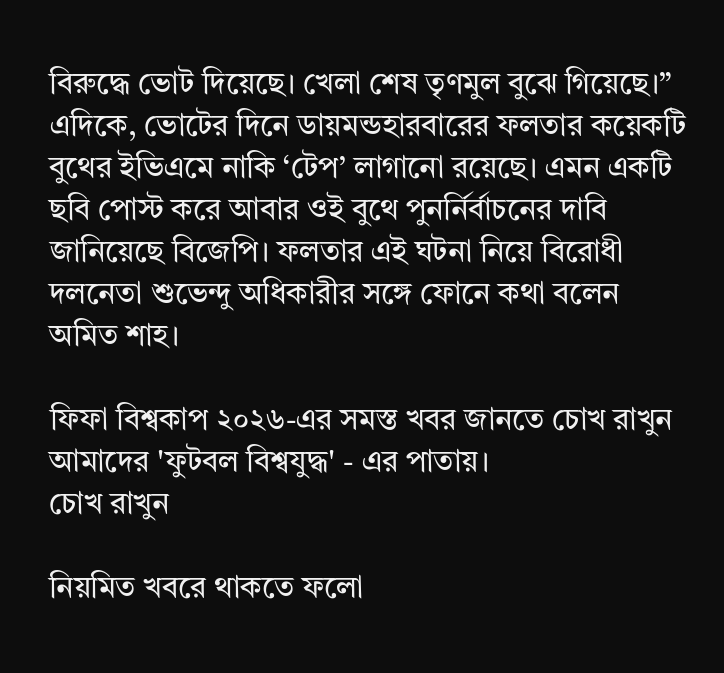বিরুদ্ধে ভোট দিয়েছে। খেলা শেষ তৃণমুল বুঝে গিয়েছে।” এদিকে, ভোটের দিনে ডায়মন্ডহারবারের ফলতার কয়েকটি বুথের ইভিএমে নাকি ‘টেপ’ লাগানো রয়েছে। এমন একটি ছবি পোস্ট করে আবার ওই বুথে পুনর্নির্বাচনের দাবি জানিয়েছে বিজেপি। ফলতার এই ঘটনা নিয়ে বিরোধী দলনেতা শুভেন্দু অধিকারীর সঙ্গে ফোনে কথা বলেন অমিত শাহ।

ফিফা বিশ্বকাপ ২০২৬-এর সমস্ত খবর জানতে চোখ রাখুন আমাদের 'ফুটবল বিশ্বযুদ্ধ' - এর পাতায়।
চোখ রাখুন

নিয়মিত খবরে থাকতে ফলো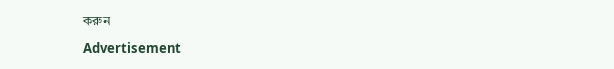করুন

Advertisement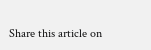Share this article on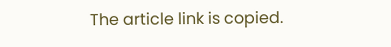The article link is copied.